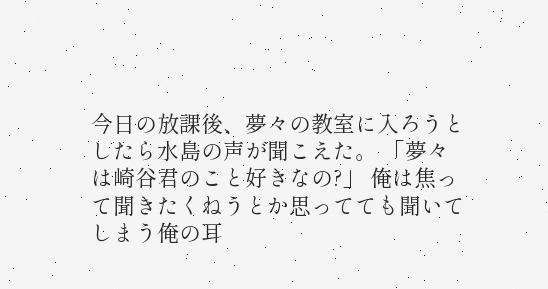今日の放課後、夢々の教室に入ろうとしたら水島の声が聞こえた。 「夢々は崎谷君のこと好きなの?」 俺は焦って聞きたくねうとか思ってても聞いてしまう俺の耳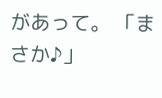があって。 「まさか♪」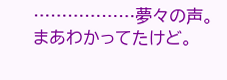………………夢々の声。 まあわかってたけど。